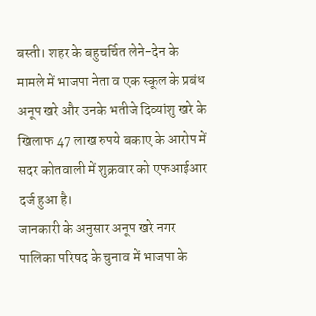बस्ती। शहर के बहुचर्चित लेने-देन के मामले में भाजपा नेता व एक स्कूल के प्रबंध अनूप खरे और उनके भतीजे दिव्यांशु खरे के खिलाफ 47 लाख रुपये बकाए के आरोप में सदर कोतवाली में शुक्रवार को एफआईआर दर्ज हुआ है।
जानकारी के अनुसार अनूप खरे नगर पालिका परिषद के चुनाव में भाजपा के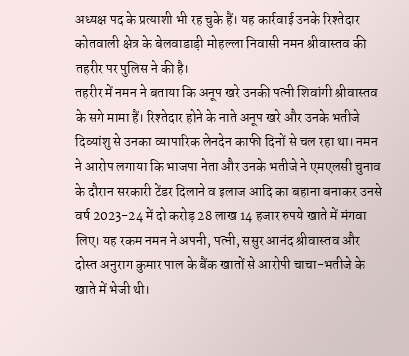अध्यक्ष पद के प्रत्याशी भी रह चुके हैं। यह कार्रवाई उनके रिश्तेदार कोतवाली क्षेत्र के बेलवाडाड़ी मोहल्ला निवासी नमन श्रीवास्तव की तहरीर पर पुलिस ने की है।
तहरीर में नमन ने बताया कि अनूप खरे उनकी पत्नी शिवांगी श्रीवास्तव के सगे मामा हैं। रिश्तेदार होने के नाते अनूप खरे और उनके भतीजे दिव्यांशु से उनका व्यापारिक लेनदेन काफी दिनों से चल रहा था। नमन ने आरोप लगाया कि भाजपा नेता और उनके भतीजे ने एमएलसी चुनाव के दौरान सरकारी टेंडर दिलाने व इलाज आदि का बहाना बनाकर उनसे वर्ष 2023-24 में दो करोड़ 28 लाख 14 हजार रुपये खाते में मंगवा लिए। यह रकम नमन ने अपनी, पत्नी, ससुर आनंद श्रीवास्तव और दोस्त अनुराग कुमार पाल के बैंक खातों से आरोपी चाचा-भतीजे के खाते में भेजी थी।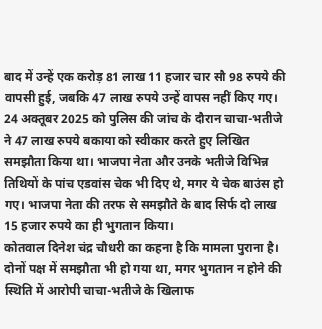बाद में उन्हें एक करोड़ 81 लाख 11 हजार चार सौ 98 रुपये की वापसी हुई, जबकि 47 लाख रुपये उन्हें वापस नहीं किए गए। 24 अक्तूबर 2025 को पुलिस की जांच के दौरान चाचा-भतीजे ने 47 लाख रुपये बकाया को स्वीकार करते हुए लिखित समझौता किया था। भाजपा नेता और उनके भतीजे विभिन्न तिथियों के पांच एडवांस चेक भी दिए थे, मगर ये चेक बाउंस हो गए। भाजपा नेता की तरफ से समझौते के बाद सिर्फ दो लाख 15 हजार रुपये का ही भुगतान किया।
कोतवाल दिनेश चंद्र चौधरी का कहना है कि मामला पुराना है। दोनों पक्ष में समझौता भी हो गया था, मगर भुगतान न होने की स्थिति में आरोपी चाचा-भतीजे के खिलाफ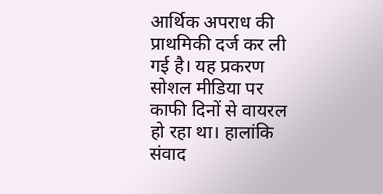आर्थिक अपराध की प्राथमिकी दर्ज कर ली गई है। यह प्रकरण सोशल मीडिया पर काफी दिनों से वायरल हो रहा था। हालांकि संवाद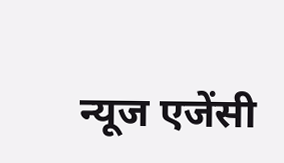न्यूज एजेंसी